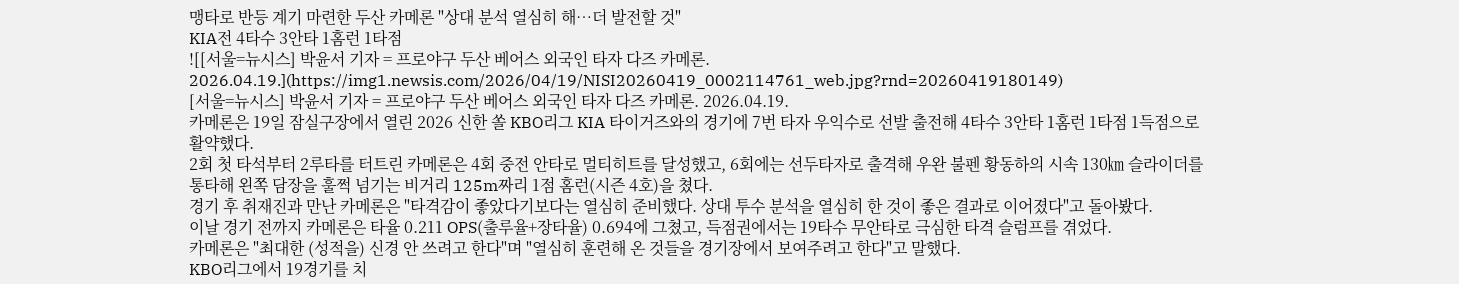맹타로 반등 계기 마련한 두산 카메론 "상대 분석 열심히 해…더 발전할 것"
KIA전 4타수 3안타 1홈런 1타점
![[서울=뉴시스] 박윤서 기자 = 프로야구 두산 베어스 외국인 타자 다즈 카메론. 2026.04.19.](https://img1.newsis.com/2026/04/19/NISI20260419_0002114761_web.jpg?rnd=20260419180149)
[서울=뉴시스] 박윤서 기자 = 프로야구 두산 베어스 외국인 타자 다즈 카메론. 2026.04.19.
카메론은 19일 잠실구장에서 열린 2026 신한 쏠 KBO리그 KIA 타이거즈와의 경기에 7번 타자 우익수로 선발 출전해 4타수 3안타 1홈런 1타점 1득점으로 활약했다.
2회 첫 타석부터 2루타를 터트린 카메론은 4회 중전 안타로 멀티히트를 달성했고, 6회에는 선두타자로 출격해 우완 불펜 황동하의 시속 130㎞ 슬라이더를 통타해 왼쪽 담장을 훌쩍 넘기는 비거리 125m짜리 1점 홈런(시즌 4호)을 쳤다.
경기 후 취재진과 만난 카메론은 "타격감이 좋았다기보다는 열심히 준비했다. 상대 투수 분석을 열심히 한 것이 좋은 결과로 이어졌다"고 돌아봤다.
이날 경기 전까지 카메론은 타율 0.211 OPS(출루율+장타율) 0.694에 그쳤고, 득점권에서는 19타수 무안타로 극심한 타격 슬럼프를 겪었다.
카메론은 "최대한 (성적을) 신경 안 쓰려고 한다"며 "열심히 훈련해 온 것들을 경기장에서 보여주려고 한다"고 말했다.
KBO리그에서 19경기를 치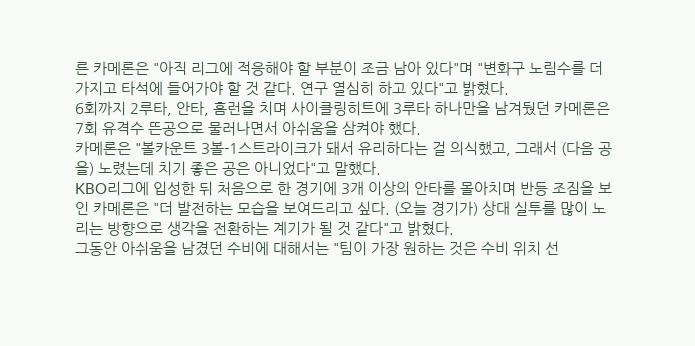른 카메론은 "아직 리그에 적응해야 할 부분이 조금 남아 있다"며 "변화구 노림수를 더 가지고 타석에 들어가야 할 것 같다. 연구 열심히 하고 있다"고 밝혔다.
6회까지 2루타, 안타, 홈런을 치며 사이클링히트에 3루타 하나만을 남겨뒀던 카메론은 7회 유격수 뜬공으로 물러나면서 아쉬움을 삼켜야 했다.
카메론은 "볼카운트 3볼-1스트라이크가 돼서 유리하다는 걸 의식했고, 그래서 (다음 공을) 노렸는데 치기 좋은 공은 아니었다"고 말했다.
KBO리그에 입성한 뒤 처음으로 한 경기에 3개 이상의 안타를 몰아치며 반등 조짐을 보인 카메론은 "더 발전하는 모습을 보여드리고 싶다. (오늘 경기가) 상대 실투를 많이 노리는 방향으로 생각을 전환하는 계기가 될 것 같다"고 밝혔다.
그동안 아쉬움을 남겼던 수비에 대해서는 "팀이 가장 원하는 것은 수비 위치 선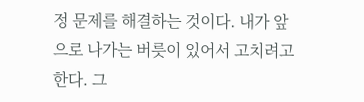정 문제를 해결하는 것이다. 내가 앞으로 나가는 버릇이 있어서 고치려고 한다. 그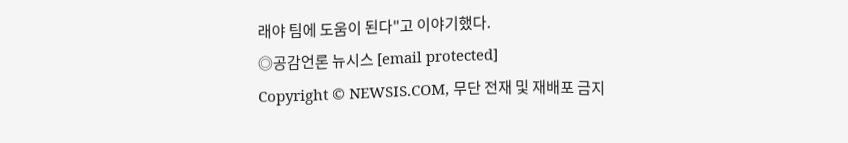래야 팀에 도움이 된다"고 이야기했다.
◎공감언론 뉴시스 [email protected]
Copyright © NEWSIS.COM, 무단 전재 및 재배포 금지